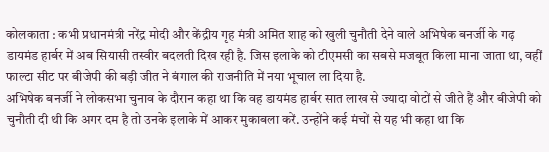कोलकाता : कभी प्रधानमंत्री नरेंद्र मोदी और केंद्रीय गृह मंत्री अमित शाह को खुली चुनौती देने वाले अभिषेक बनर्जी के गढ़ डायमंड हार्बर में अब सियासी तस्वीर बदलती दिख रही है. जिस इलाके को टीएमसी का सबसे मजबूत किला माना जाता था, वहीं फाल्टा सीट पर बीजेपी की बड़ी जीत ने बंगाल की राजनीति में नया भूचाल ला दिया है.
अभिषेक बनर्जी ने लोकसभा चुनाव के दौरान कहा था कि वह डायमंड हार्बर सात लाख से ज्यादा वोटों से जीते हैं और बीजेपी को चुनौती दी थी कि अगर दम है तो उनके इलाके में आकर मुकाबला करें. उन्होंने कई मंचों से यह भी कहा था कि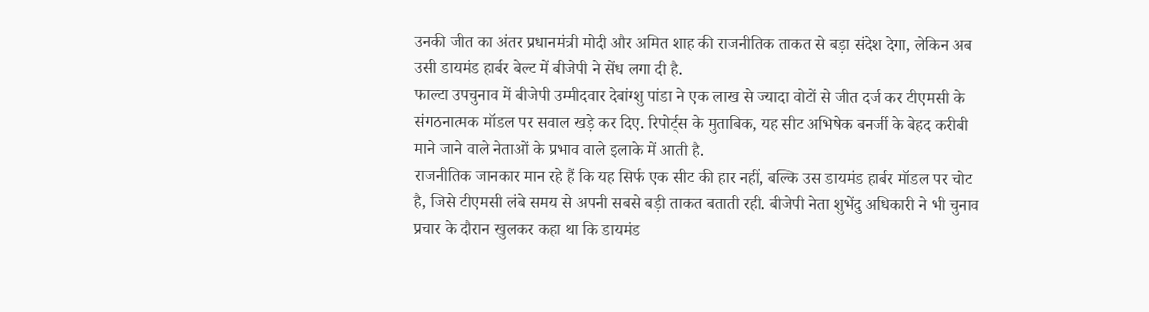उनकी जीत का अंतर प्रधानमंत्री मोदी और अमित शाह की राजनीतिक ताकत से बड़ा संदेश देगा, लेकिन अब उसी डायमंड हार्बर बेल्ट में बीजेपी ने सेंध लगा दी है.
फाल्टा उपचुनाव में बीजेपी उम्मीदवार देबांग्शु पांडा ने एक लाख से ज्यादा वोटों से जीत दर्ज कर टीएमसी के संगठनात्मक मॉडल पर सवाल खड़े कर दिए. रिपोर्ट्स के मुताबिक, यह सीट अभिषेक बनर्जी के बेहद करीबी माने जाने वाले नेताओं के प्रभाव वाले इलाके में आती है.
राजनीतिक जानकार मान रहे हैं कि यह सिर्फ एक सीट की हार नहीं, बल्कि उस डायमंड हार्बर मॉडल पर चोट है, जिसे टीएमसी लंबे समय से अपनी सबसे बड़ी ताकत बताती रही. बीजेपी नेता शुभेंदु अधिकारी ने भी चुनाव प्रचार के दौरान खुलकर कहा था कि डायमंड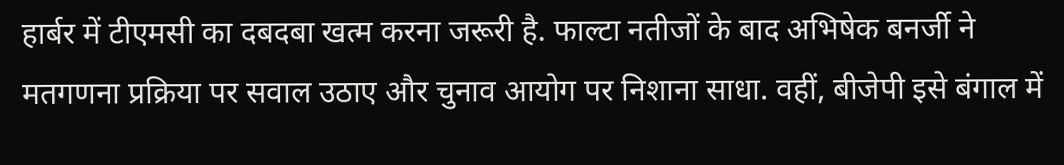हार्बर में टीएमसी का दबदबा खत्म करना जरूरी है. फाल्टा नतीजों के बाद अभिषेक बनर्जी ने मतगणना प्रक्रिया पर सवाल उठाए और चुनाव आयोग पर निशाना साधा. वहीं, बीजेपी इसे बंगाल में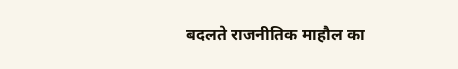बदलते राजनीतिक माहौल का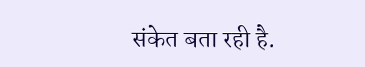संकेत बता रही है.